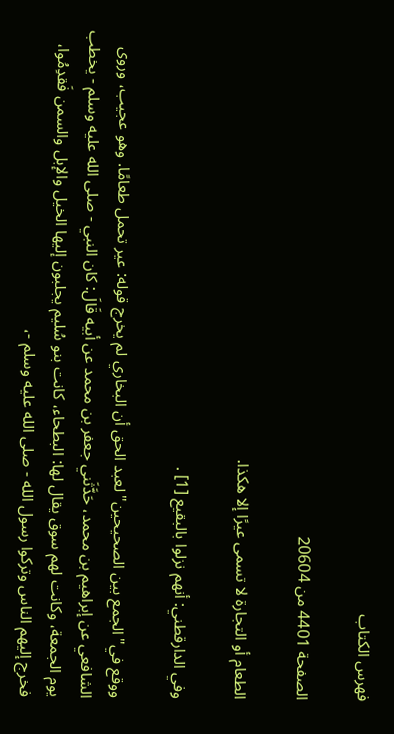فهرس الكتاب

الصفحة 4401 من 20604

الطعام أو التجارة لا تسمى عيرًا إلا هكذا.

وفي الدارقطني: أنهم نزلوا بالبقيع [1] .

ووقع في"الجمع بين الصحيحين"لعبد الحق أن البخاري لم يخرج قوله: عير تحمل طعامًا. وهو عجيب، وروى الشافعي عن إبراهيم بن محمد، حَدَّثَني جعفر بن محمد عن أبيه قَالَ: كان النبي - صلى الله عليه وسلم - يخطب يوم الجمعة، وكانت لهم سوق يقال لها: البطحاء، كانت بنو سُليم يجلبون إليها الخيل والإبل والسمن فَقدِمُوا، فخرج إليهم الناس وتركوا رسول الله - صلى الله عليه وسلم -،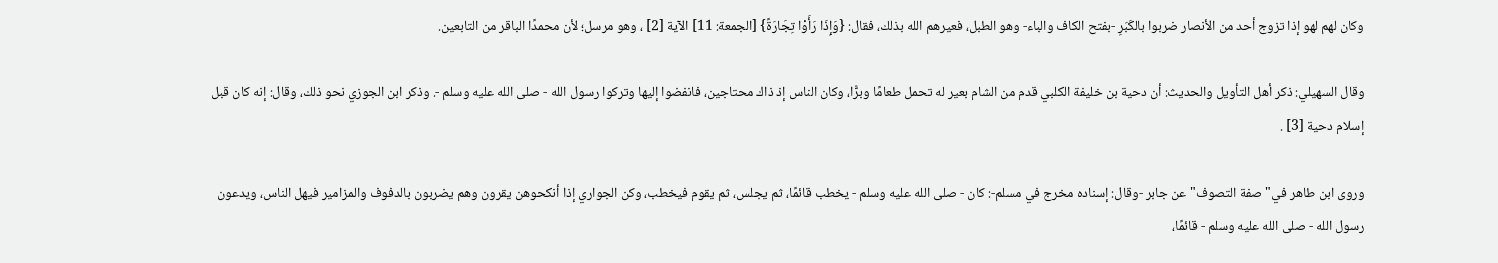وكان لهم لهو إذا تزوج أحد من الأنصار ضربوا بالكَبَرِ -بفتح الكاف والباء- وهو الطبل، فعيرهم الله بذلك، فقال: {وَإِذَا رَأَوْا تِجَارَةً} [الجمعة: 11] الآية [2] ، وهو مرسل؛ لأن محمدًا الباقر من التابعين.

وقال السهيلي: ذكر أهل التأويل والحديث: أن دحية بن خليفة الكلبي قدم من الشام بعير له تحمل طعامًا وبرًّا، وكان الناس إذ ذاك محتاجين، فانفضوا إليها وتركوا رسول الله - صلى الله عليه وسلم -. وذكر ابن الجوزي نحو ذلك، وقال: إنه كان قبل إسلام دحية [3] .

وروى ابن طاهر في"صفة التصوف"عن جابر -وقال: إسناده مخرج في مسلم-: كان - صلى الله عليه وسلم - يخطب قائمًا، ثم يجلس، ثم يقوم فيخطب، وكن الجواري إذا أنكحوهن يقرون وهم يضربون بالدفوف والمزامير فيهل الناس، ويدعون رسول الله - صلى الله عليه وسلم - قائمًا،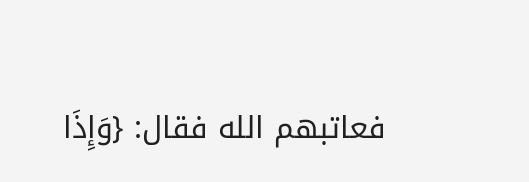فعاتبهم الله فقال: {وَإِذَا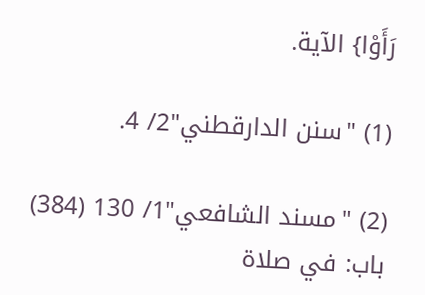رَأَوْا} الآية.

(1) "سنن الدارقطني"2/ 4.

(2) "مسند الشافعي"1/ 130 (384) باب: في صلاة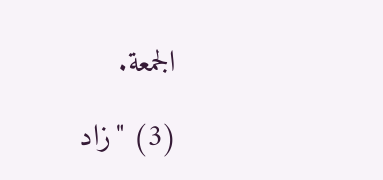الجمعة.

(3) "زاد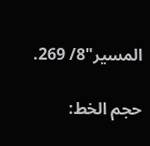المسير"8/ 269.

حجم الخط: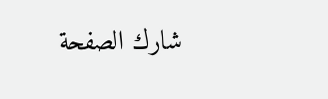شارك الصفحة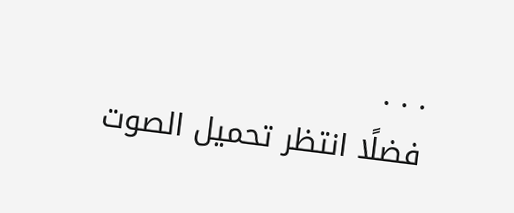. . .
فضلًا انتظر تحميل الصوت